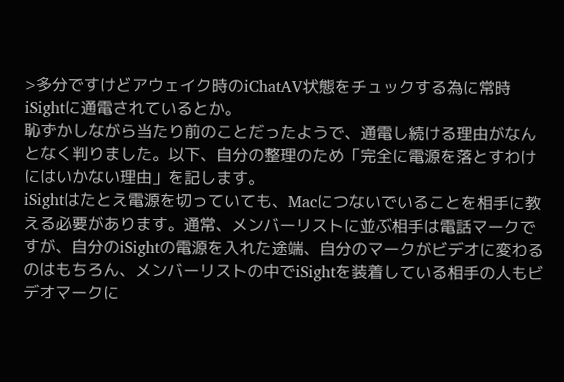>多分ですけどアウェイク時のiChatAV状態をチュックする為に常時iSightに通電されているとか。
恥ずかしながら当たり前のことだったようで、通電し続ける理由がなんとなく判りました。以下、自分の整理のため「完全に電源を落とすわけにはいかない理由」を記します。
iSightはたとえ電源を切っていても、Macにつないでいることを相手に教える必要があります。通常、メンバーリストに並ぶ相手は電話マークですが、自分のiSightの電源を入れた途端、自分のマークがビデオに変わるのはもちろん、メンバーリストの中でiSightを装着している相手の人もビデオマークに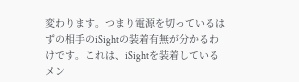変わります。つまり電源を切っているはずの相手のiSightの装着有無が分かるわけです。これは、iSightを装着しているメン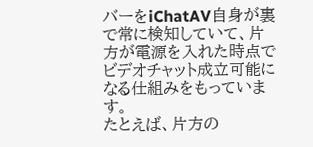バーをiChatAV自身が裏で常に検知していて、片方が電源を入れた時点でビデオチャット成立可能になる仕組みをもっています。
たとえば、片方の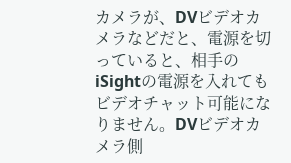カメラが、DVビデオカメラなどだと、電源を切っていると、相手のiSightの電源を入れてもビデオチャット可能になりません。DVビデオカメラ側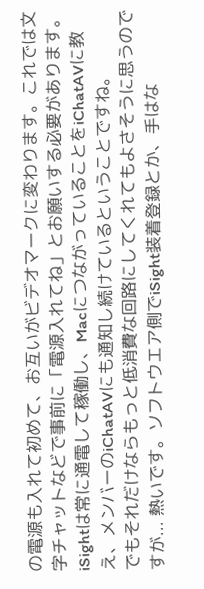の電源も入れて初めて、お互いがビデオマークに変わります。これでは文字チャットなどで事前に「電源入れてね」とお願いする必要があります。
iSightは常に通電して稼働し、MacにつながっていることをiChatAVに教え、メンバーのiChatAVにも通知し続けているということですね。
でもそれだけならもっと低消費な回路にしてくれてもよさそうに思うのですが... 熱いです。ソフトウエア側でiSight装着登録とか、手はな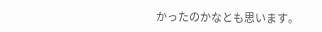かったのかなとも思います。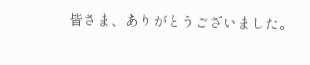皆さま、ありがとうございました。